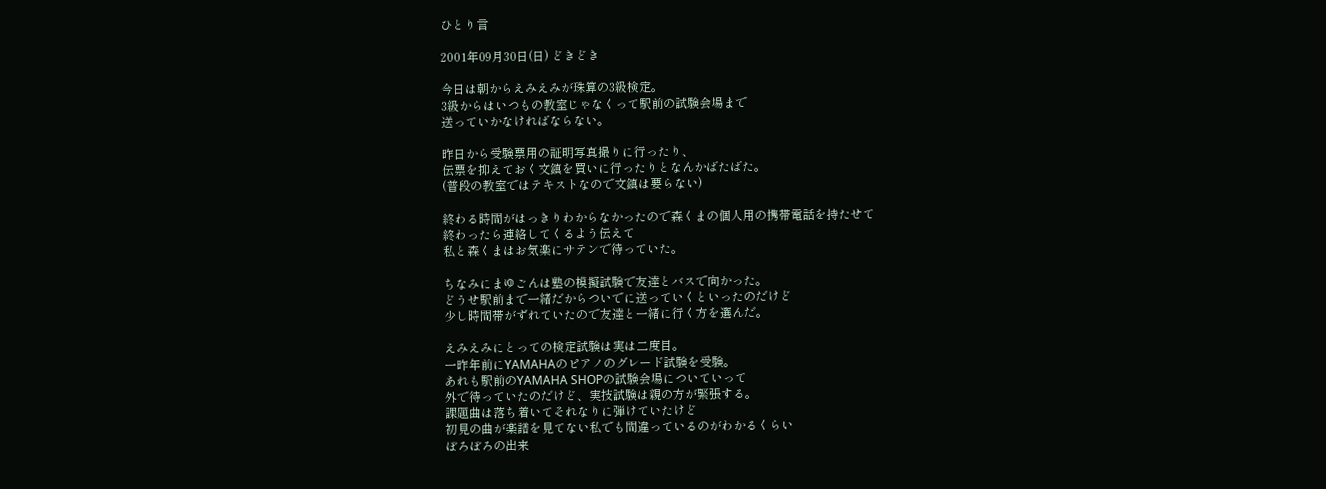ひとり言

2001年09月30日(日) どきどき

今日は朝からえみえみが珠算の3級検定。
3級からはいつもの教室じゃなくって駅前の試験会場まで
送っていかなければならない。

昨日から受験票用の証明写真撮りに行ったり、
伝票を抑えておく文鎮を買いに行ったりとなんかばたばた。
(普段の教室ではテキストなので文鎮は要らない)

終わる時間がはっきりわからなかったので森くまの個人用の携帯電話を持たせて
終わったら連絡してくるよう伝えて
私と森くまはお気楽にサテンで待っていた。

ちなみにまゆごんは塾の模擬試験で友達とバスで向かった。
どうせ駅前まで一緒だからついでに送っていくといったのだけど
少し時間帯がずれていたので友達と一緒に行く方を選んだ。

えみえみにとっての検定試験は実は二度目。
一昨年前にYAMAHAのピアノのグレード試験を受験。
あれも駅前のYAMAHA SHOPの試験会場についていって
外で待っていたのだけど、実技試験は親の方が緊張する。
課題曲は落ち着いてそれなりに弾けていたけど
初見の曲が楽譜を見てない私でも間違っているのがわかるくらい
ぼろぼろの出来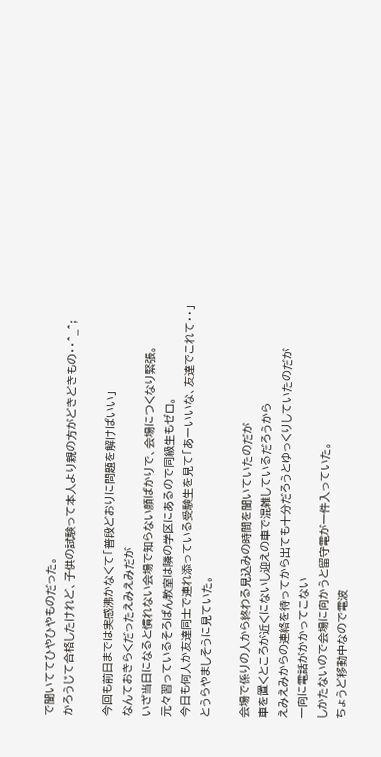で聞いててひやひやものだった。
かろうじて合格したけれど、子供の試験って本人より親の方がどきどきもの・・^_^;

今回も前日までは実感沸かなくて「普段どおりに問題を解けばいい」
なんておきらくだったえみえみだが
いざ当日になると慣れない会場で知らない顔ばかりで、会場につくなり緊張。
元々習っているそろばん教室は隣の学区にあるので同級生もゼロ。
今日も何人か友達同士で連れ添っている受験生を見て「あーいいな、友達でこれて・・」
とうらやましそうに見ていた。

会場で係りの人から終わる見込みの時間を聞いていたのだが
車を置くところが近くにないし迎えの車で混雑しているだろうから
えみえみからの連絡を待ってから出ても十分だろうとゆっくりしていたのだが
一向に電話がかかってこない
しかたないので会場に向かうと留守電が一件入っていた。
ちょうど移動中なので電波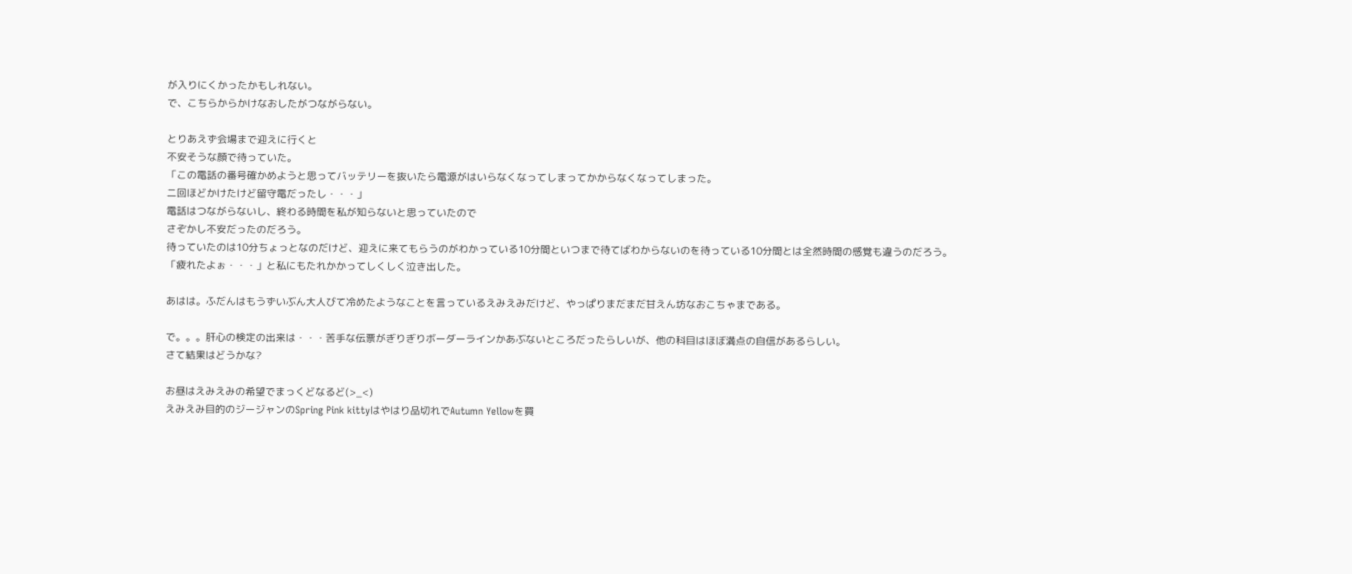が入りにくかったかもしれない。
で、こちらからかけなおしたがつながらない。

とりあえず会場まで迎えに行くと
不安そうな顔で待っていた。
「この電話の番号確かめようと思ってバッテリーを抜いたら電源がはいらなくなってしまってかからなくなってしまった。
二回ほどかけたけど留守電だったし・・・」
電話はつながらないし、終わる時間を私が知らないと思っていたので
さぞかし不安だったのだろう。
待っていたのは10分ちょっとなのだけど、迎えに来てもらうのがわかっている10分間といつまで待てばわからないのを待っている10分間とは全然時間の感覚も違うのだろう。
「疲れたよぉ・・・」と私にもたれかかってしくしく泣き出した。

あはは。ふだんはもうずいぶん大人びて冷めたようなことを言っているえみえみだけど、やっぱりまだまだ甘えん坊なおこちゃまである。

で。。。肝心の検定の出来は・・・苦手な伝票がぎりぎりボーダーラインかあぶないところだったらしいが、他の科目はほぼ満点の自信があるらしい。
さて結果はどうかな?

お昼はえみえみの希望でまっくどなるど(>_<)
えみえみ目的のジージャンのSpring Pink kittyはやはり品切れでAutumn Yellowを買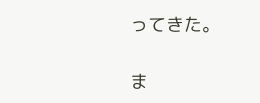ってきた。

ま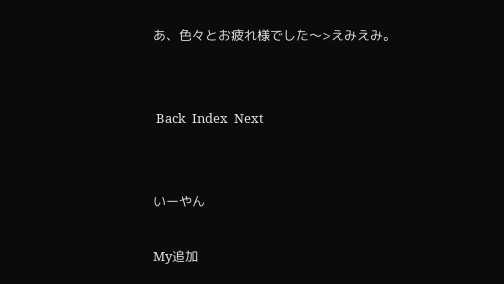あ、色々とお疲れ様でした〜>えみえみ。


 Back  Index  Next


いーやん

My追加